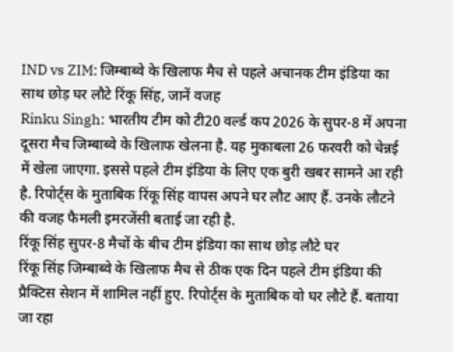IND vs ZIM: जिम्बाब्वे के खिलाफ मैच से पहले अचानक टीम इंडिया का साथ छोड़ घर लौटे रिंकू सिंह, जानें वजह
Rinku Singh: भारतीय टीम को टी20 वर्ल्ड कप 2026 के सुपर-8 में अपना दूसरा मैच जिम्बाब्वे के खिलाफ खेलना है. यह मुकाबला 26 फरवरी को चेन्नई में खेला जाएगा. इससे पहले टीम इंडिया के लिए एक बुरी खबर सामने आ रही है. रिपोर्ट्स के मुताबिक रिंकू सिंह वापस अपने घर लौट आए हैं. उनके लौटने की वजह फैमली इमरजेंसी बताई जा रही है.
रिंकू सिंह सुपर-8 मैचों के बीच टीम इंडिया का साथ छोड़ लौटे घर
रिंकू सिंह जिम्बाब्वे के खिलाफ मैच से ठीक एक दिन पहले टीम इंडिया की प्रैक्टिस सेशन में शामिल नहीं हुए. रिपोर्ट्स के मुताबिक वो घर लौटे हैं. बताया जा रहा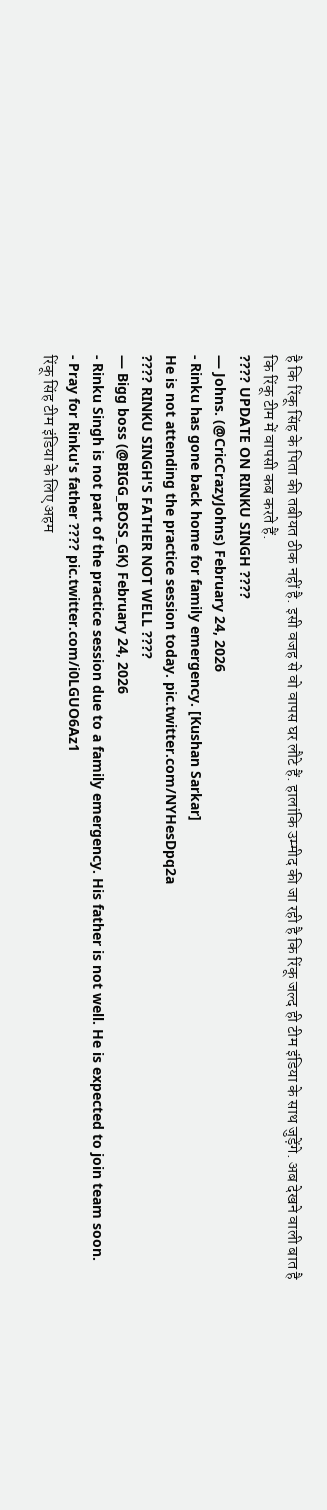है कि रिंकू सिंह के पिता की तबीयत ठीक नहीं है. इसी वजह से वो वापस घर लौटे हैं. हालांकि उम्मीद की जा रही है कि रिंकू जल्द ही टीम इंडिया के साथ जुड़ेंगे. अब देखने वाली बात है कि रिंकू टीम में वापसी कब करते हैं.
???? UPDATE ON RINKU SINGH ????
— Johns. (@CricCrazyJohns) February 24, 2026
- Rinku has gone back home for family emergency. [Kushan Sarkar]
He is not attending the practice session today. pic.twitter.com/NYHesDpq2a
???? RINKU SINGH'S FATHER NOT WELL ????
— Bigg boss (@BIGG_BOSS_GK) February 24, 2026
- Rinku Singh is not part of the practice session due to a family emergency. His father is not well. He is expected to join team soon.
- Pray for Rinku's father ???? pic.twitter.com/i0LGUO6Az1
रिंकू सिंह टीम इंडिया के लिए अहम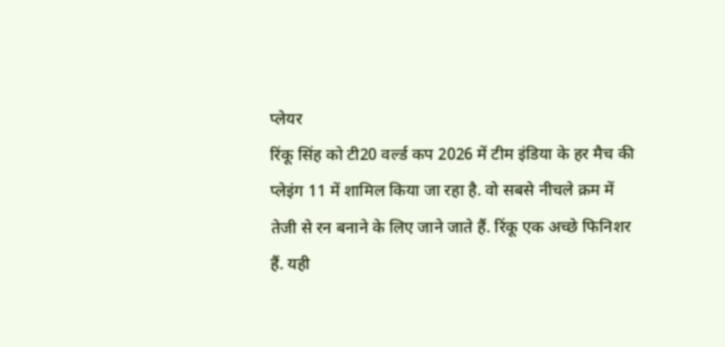प्लेयर
रिंकू सिंह को टी20 वर्ल्ड कप 2026 में टीम इंडिया के हर मैच की प्लेइंग 11 में शामिल किया जा रहा है. वो सबसे नीचले क्रम में तेजी से रन बनाने के लिए जाने जाते हैं. रिंकू एक अच्छे फिनिशर हैं. यही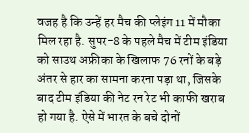वजह है कि उन्हें हर मैच की प्लेइंग 11 में मौका मिल रहा है. सुपर-8 के पहले मैच में टीम इंडिया को साउथ अफ्रीका के खिलाफ 76 रनों के बड़े अंतर से हार का सामना करना पड़ा था, जिसके बाद टीम इंडिया की नेट रन रेट भी काफी खराब हो गया है. ऐसे में भारत के बचे दोनों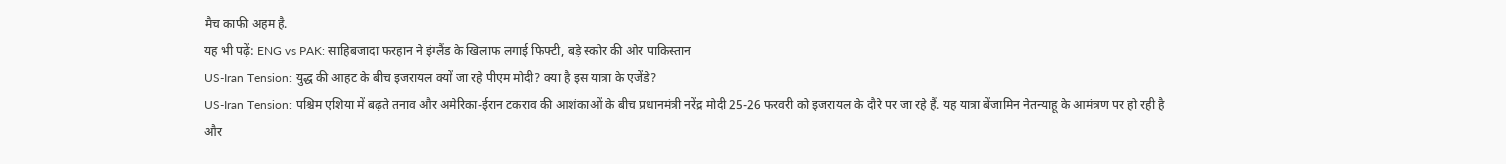मैच काफी अहम है.
यह भी पढ़ें: ENG vs PAK: साहिबजादा फरहान ने इंग्लैंड के खिलाफ लगाई फिफ्टी, बड़े स्कोर की ओर पाकिस्तान
US-Iran Tension: युद्ध की आहट के बीच इजरायल क्यों जा रहे पीएम मोदी? क्या है इस यात्रा के एजेंडे?
US-Iran Tension: पश्चिम एशिया में बढ़ते तनाव और अमेरिका-ईरान टकराव की आशंकाओं के बीच प्रधानमंत्री नरेंद्र मोदी 25-26 फरवरी को इजरायल के दौरे पर जा रहे हैं. यह यात्रा बेंजामिन नेतन्याहू के आमंत्रण पर हो रही है और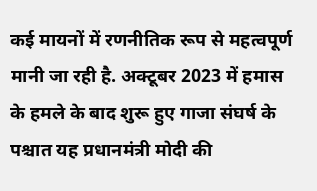कई मायनों में रणनीतिक रूप से महत्वपूर्ण मानी जा रही है. अक्टूबर 2023 में हमास के हमले के बाद शुरू हुए गाजा संघर्ष के पश्चात यह प्रधानमंत्री मोदी की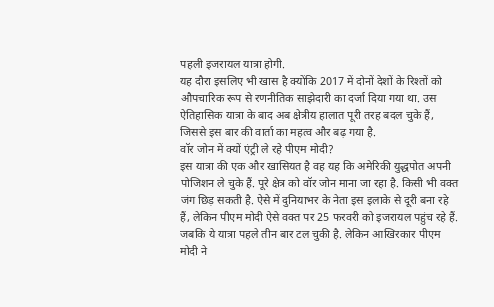पहली इजरायल यात्रा होगी.
यह दौरा इसलिए भी खास है क्योंकि 2017 में दोनों देशों के रिश्तों को औपचारिक रूप से रणनीतिक साझेदारी का दर्जा दिया गया था. उस ऐतिहासिक यात्रा के बाद अब क्षेत्रीय हालात पूरी तरह बदल चुके हैं, जिससे इस बार की वार्ता का महत्व और बढ़ गया है.
वॉर जोन में क्यों एंट्री ले रहे पीएम मोदी?
इस यात्रा की एक और खासियत है वह यह कि अमेरिकी युद्धपोत अपनी पोजिशन ले चुके हैं. पूरे क्षेत्र को वॉर जोन माना जा रहा है. किसी भी वक्त जंग छिड़ सकती है. ऐसे में दुनियाभर के नेता इस इलाके से दूरी बना रहे हैं, लेकिन पीएम मोदी ऐसे वक्त पर 25 फरवरी को इजरायल पहुंच रहे हैं. जबकि ये यात्रा पहले तीन बार टल चुकी है. लेकिन आखिरकार पीएम मोदी ने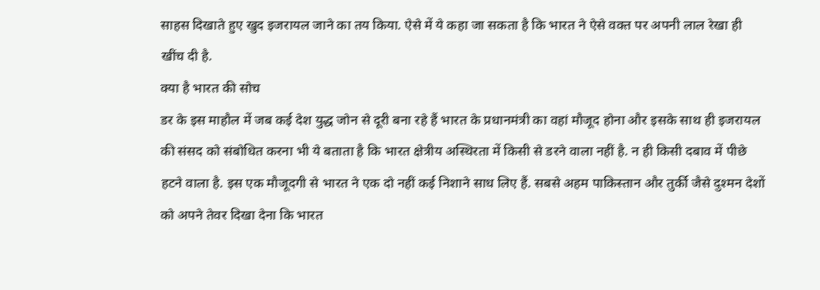साहस दिखाते हुए खुद इजरायल जाने का तय किया. ऐसे में ये कहा जा सकता है कि भारत ने ऐसे वक्त पर अपनी लाल रेखा ही खींच दी है.
क्या है भारत की सोच
डर के इस माहौल में जब कई देश युद्ध जोन से दूरी बना रहे हैं भारत के प्रधानमंत्री का वहां मौजूद होना और इसके साथ ही इजरायल की संसद को संबोधित करना भी ये बताता है कि भारत क्षेत्रीय अस्थिरता में किसी से डरने वाला नहीं है. न ही किसी दबाव में पीछे हटने वाला है. इस एक मौजूदगी से भारत ने एक दो नहीं कई निशाने साध लिए हैं. सबसे अहम पाकिस्तान और तुर्की जैसे दुश्मन देशों को अपने तेवर दिखा देना कि भारत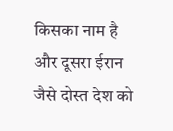किसका नाम है और दूसरा ईरान जैसे दोस्त देश को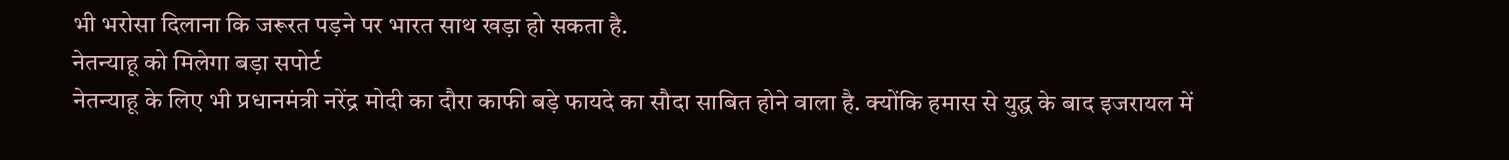भी भरोसा दिलाना कि जरूरत पड़ने पर भारत साथ खड़ा हो सकता है.
नेतन्याहू को मिलेगा बड़ा सपोर्ट
नेतन्याहू के लिए भी प्रधानमंत्री नरेंद्र मोदी का दौरा काफी बड़े फायदे का सौदा साबित होने वाला है. क्योंकि हमास से युद्ध के बाद इजरायल में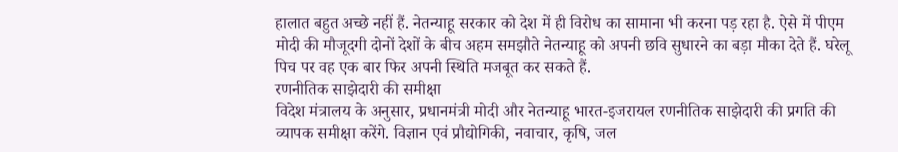हालात बहुत अच्छे नहीं हैं. नेतन्याहू सरकार को देश में ही विरोध का सामाना भी करना पड़ रहा है. ऐसे में पीएम मोदी की मौजूदगी दोनों देशों के बीच अहम समझौते नेतन्याहू को अपनी छवि सुधारने का बड़ा मौका देते हैं. घरेलू पिच पर वह एक बार फिर अपनी स्थिति मजबूत कर सकते हैं.
रणनीतिक साझेदारी की समीक्षा
विदेश मंत्रालय के अनुसार, प्रधानमंत्री मोदी और नेतन्याहू भारत-इजरायल रणनीतिक साझेदारी की प्रगति की व्यापक समीक्षा करेंगे. विज्ञान एवं प्रौद्योगिकी, नवाचार, कृषि, जल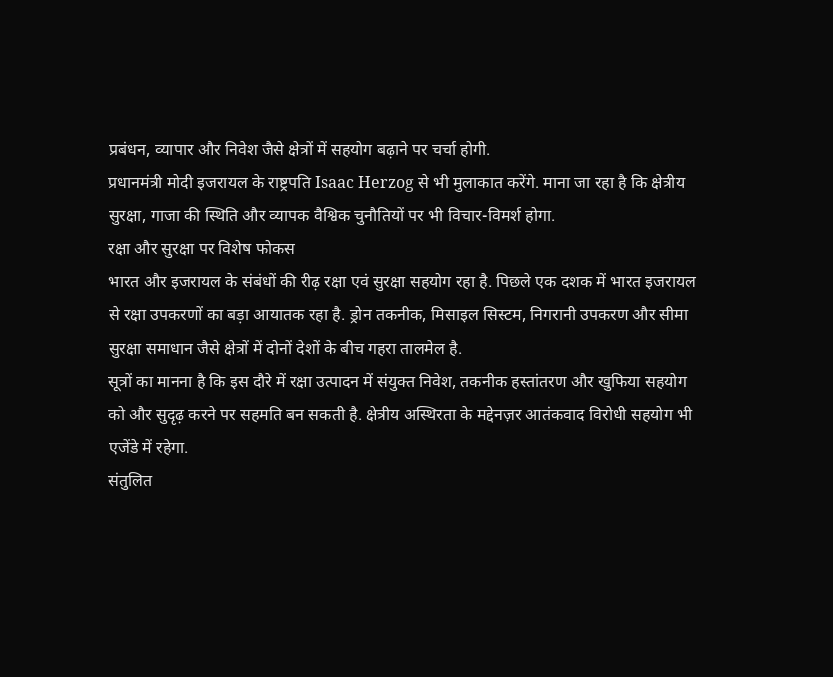प्रबंधन, व्यापार और निवेश जैसे क्षेत्रों में सहयोग बढ़ाने पर चर्चा होगी.
प्रधानमंत्री मोदी इजरायल के राष्ट्रपति Isaac Herzog से भी मुलाकात करेंगे. माना जा रहा है कि क्षेत्रीय सुरक्षा, गाजा की स्थिति और व्यापक वैश्विक चुनौतियों पर भी विचार-विमर्श होगा.
रक्षा और सुरक्षा पर विशेष फोकस
भारत और इजरायल के संबंधों की रीढ़ रक्षा एवं सुरक्षा सहयोग रहा है. पिछले एक दशक में भारत इजरायल से रक्षा उपकरणों का बड़ा आयातक रहा है. ड्रोन तकनीक, मिसाइल सिस्टम, निगरानी उपकरण और सीमा सुरक्षा समाधान जैसे क्षेत्रों में दोनों देशों के बीच गहरा तालमेल है.
सूत्रों का मानना है कि इस दौरे में रक्षा उत्पादन में संयुक्त निवेश, तकनीक हस्तांतरण और खुफिया सहयोग को और सुदृढ़ करने पर सहमति बन सकती है. क्षेत्रीय अस्थिरता के मद्देनज़र आतंकवाद विरोधी सहयोग भी एजेंडे में रहेगा.
संतुलित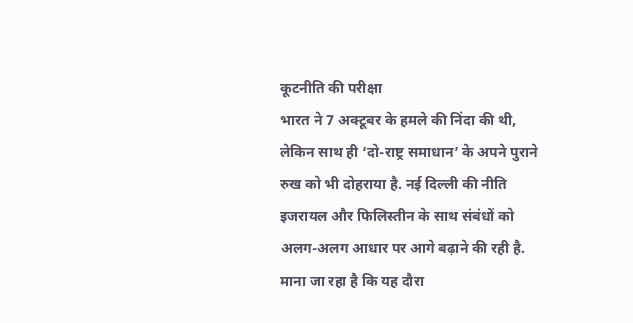कूटनीति की परीक्षा
भारत ने 7 अक्टूबर के हमले की निंदा की थी, लेकिन साथ ही ‘दो-राष्ट्र समाधान’ के अपने पुराने रुख को भी दोहराया है. नई दिल्ली की नीति इजरायल और फिलिस्तीन के साथ संबंधों को अलग-अलग आधार पर आगे बढ़ाने की रही है.
माना जा रहा है कि यह दौरा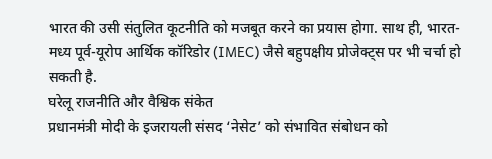भारत की उसी संतुलित कूटनीति को मजबूत करने का प्रयास होगा. साथ ही, भारत-मध्य पूर्व-यूरोप आर्थिक कॉरिडोर (IMEC) जैसे बहुपक्षीय प्रोजेक्ट्स पर भी चर्चा हो सकती है.
घरेलू राजनीति और वैश्विक संकेत
प्रधानमंत्री मोदी के इजरायली संसद ‘नेसेट’ को संभावित संबोधन को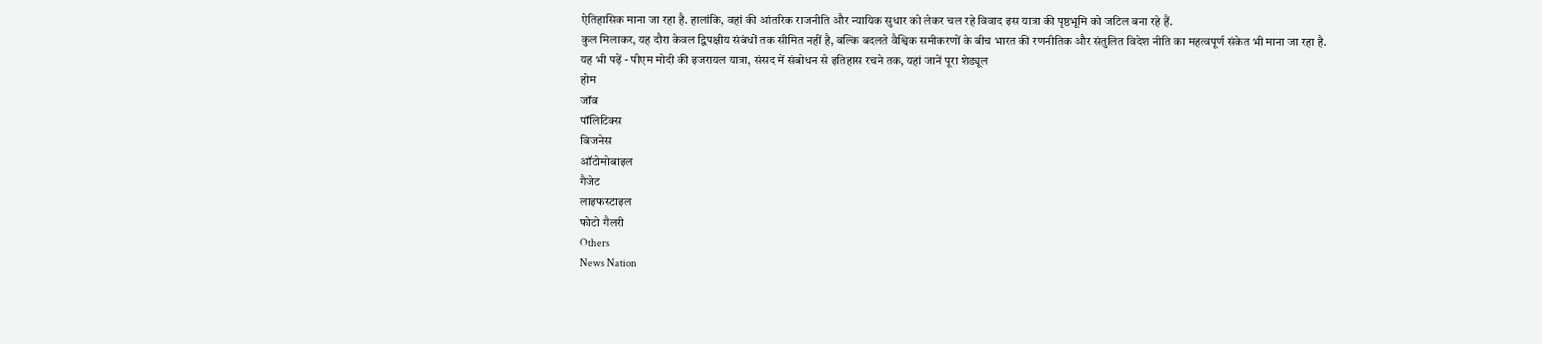ऐतिहासिक माना जा रहा है. हालांकि, वहां की आंतरिक राजनीति और न्यायिक सुधार को लेकर चल रहे विवाद इस यात्रा की पृष्ठभूमि को जटिल बना रहे हैं.
कुल मिलाकर, यह दौरा केवल द्विपक्षीय संबंधों तक सीमित नहीं है, बल्कि बदलते वैश्विक समीकरणों के बीच भारत की रणनीतिक और संतुलित विदेश नीति का महत्वपूर्ण संकेत भी माना जा रहा है.
यह भी पढ़ें - पीएम मोदी की इजरायल यात्रा, संसद में संबोधन से इतिहास रचने तक, यहां जानें पूरा शेड्यूल
होम
जॉब
पॉलिटिक्स
बिजनेस
ऑटोमोबाइल
गैजेट
लाइफस्टाइल
फोटो गैलरी
Others
News Nation